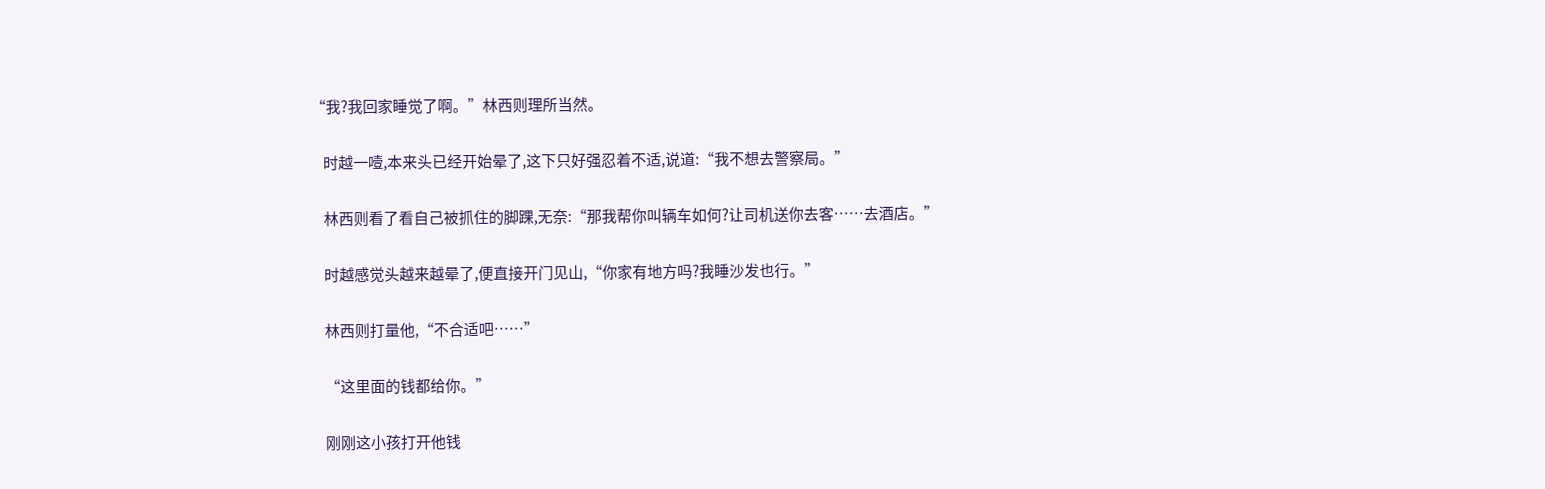“我?我回家睡觉了啊。”林西则理所当然。

    时越一噎,本来头已经开始晕了,这下只好强忍着不适,说道:“我不想去警察局。”

    林西则看了看自己被抓住的脚踝,无奈:“那我帮你叫辆车如何?让司机送你去客……去酒店。”

    时越感觉头越来越晕了,便直接开门见山,“你家有地方吗?我睡沙发也行。”

    林西则打量他,“不合适吧……”

    “这里面的钱都给你。”

    刚刚这小孩打开他钱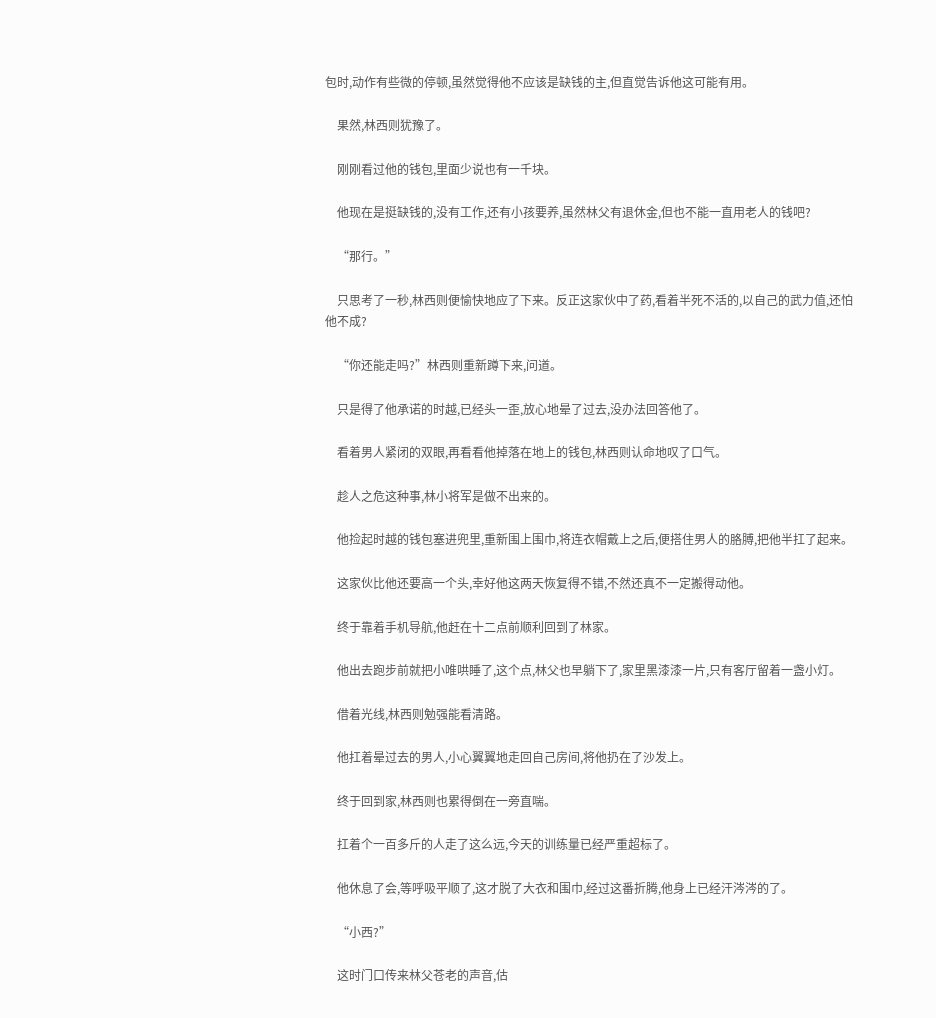包时,动作有些微的停顿,虽然觉得他不应该是缺钱的主,但直觉告诉他这可能有用。

    果然,林西则犹豫了。

    刚刚看过他的钱包,里面少说也有一千块。

    他现在是挺缺钱的,没有工作,还有小孩要养,虽然林父有退休金,但也不能一直用老人的钱吧?

    “那行。”

    只思考了一秒,林西则便愉快地应了下来。反正这家伙中了药,看着半死不活的,以自己的武力值,还怕他不成?

    “你还能走吗?”林西则重新蹲下来,问道。

    只是得了他承诺的时越,已经头一歪,放心地晕了过去,没办法回答他了。

    看着男人紧闭的双眼,再看看他掉落在地上的钱包,林西则认命地叹了口气。

    趁人之危这种事,林小将军是做不出来的。

    他捡起时越的钱包塞进兜里,重新围上围巾,将连衣帽戴上之后,便搭住男人的胳膊,把他半扛了起来。

    这家伙比他还要高一个头,幸好他这两天恢复得不错,不然还真不一定搬得动他。

    终于靠着手机导航,他赶在十二点前顺利回到了林家。

    他出去跑步前就把小唯哄睡了,这个点,林父也早躺下了,家里黑漆漆一片,只有客厅留着一盏小灯。

    借着光线,林西则勉强能看清路。

    他扛着晕过去的男人,小心翼翼地走回自己房间,将他扔在了沙发上。

    终于回到家,林西则也累得倒在一旁直喘。

    扛着个一百多斤的人走了这么远,今天的训练量已经严重超标了。

    他休息了会,等呼吸平顺了,这才脱了大衣和围巾,经过这番折腾,他身上已经汗涔涔的了。

    “小西?”

    这时门口传来林父苍老的声音,估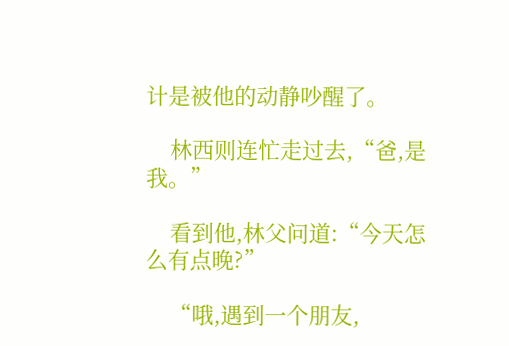计是被他的动静吵醒了。

    林西则连忙走过去,“爸,是我。”

    看到他,林父问道:“今天怎么有点晚?”

    “哦,遇到一个朋友,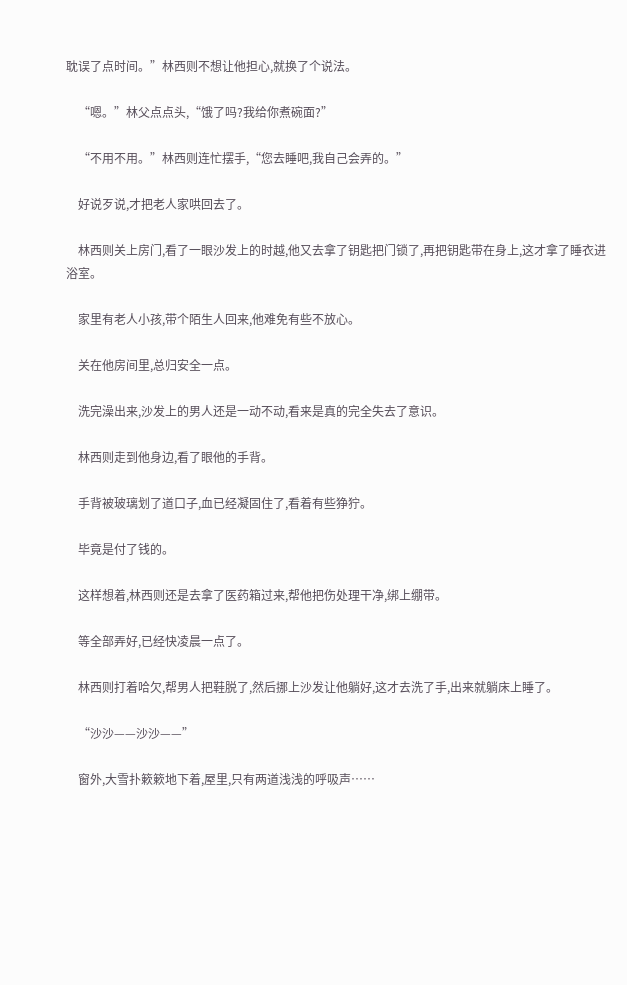耽误了点时间。”林西则不想让他担心,就换了个说法。

    “嗯。”林父点点头,“饿了吗?我给你煮碗面?”

    “不用不用。”林西则连忙摆手,“您去睡吧,我自己会弄的。”

    好说歹说,才把老人家哄回去了。

    林西则关上房门,看了一眼沙发上的时越,他又去拿了钥匙把门锁了,再把钥匙带在身上,这才拿了睡衣进浴室。

    家里有老人小孩,带个陌生人回来,他难免有些不放心。

    关在他房间里,总归安全一点。

    洗完澡出来,沙发上的男人还是一动不动,看来是真的完全失去了意识。

    林西则走到他身边,看了眼他的手背。

    手背被玻璃划了道口子,血已经凝固住了,看着有些狰狞。

    毕竟是付了钱的。

    这样想着,林西则还是去拿了医药箱过来,帮他把伤处理干净,绑上绷带。

    等全部弄好,已经快凌晨一点了。

    林西则打着哈欠,帮男人把鞋脱了,然后挪上沙发让他躺好,这才去洗了手,出来就躺床上睡了。

    “沙沙——沙沙——”

    窗外,大雪扑簌簌地下着,屋里,只有两道浅浅的呼吸声……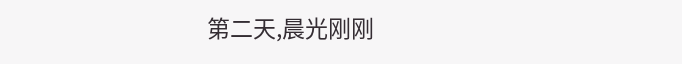第二天,晨光刚刚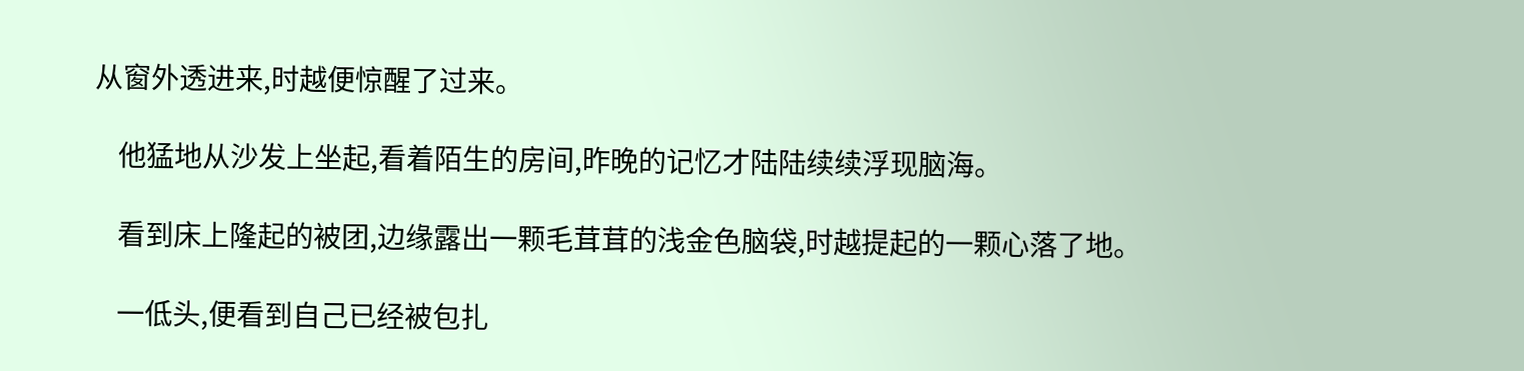从窗外透进来,时越便惊醒了过来。

    他猛地从沙发上坐起,看着陌生的房间,昨晚的记忆才陆陆续续浮现脑海。

    看到床上隆起的被团,边缘露出一颗毛茸茸的浅金色脑袋,时越提起的一颗心落了地。

    一低头,便看到自己已经被包扎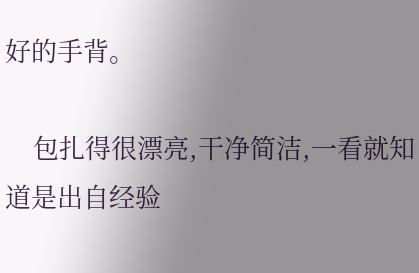好的手背。

    包扎得很漂亮,干净简洁,一看就知道是出自经验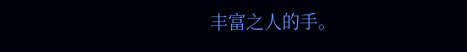丰富之人的手。